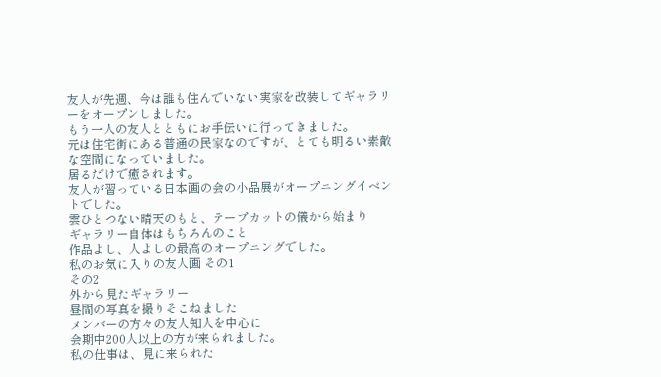友人が先週、今は誰も住んでいない実家を改装してギャラリーをオープンしました。
もう一人の友人とともにお手伝いに行ってきました。
元は住宅街にある普通の民家なのですが、とても明るい素敵な空間になっていました。
居るだけで癒されます。
友人が習っている日本画の会の小品展がオープニングイベントでした。
雲ひとつない晴天のもと、テープカットの儀から始まり
ギャラリー自体はもちろんのこと
作品よし、人よしの最高のオープニングでした。
私のお気に入りの友人画 その1
その2
外から見たギャラリー
昼間の写真を撮りそこねました
メンバーの方々の友人知人を中心に
会期中200人以上の方が来られました。
私の仕事は、見に来られた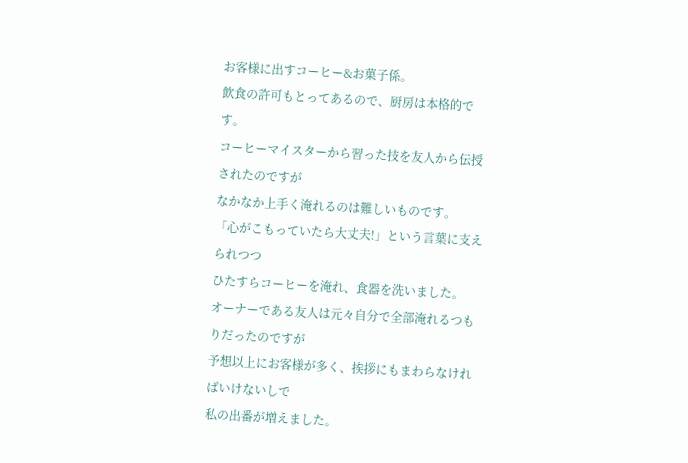お客様に出すコーヒー&お菓子係。
飲食の許可もとってあるので、厨房は本格的です。
コーヒーマイスターから習った技を友人から伝授されたのですが
なかなか上手く淹れるのは難しいものです。
「心がこもっていたら大丈夫!」という言葉に支えられつつ
ひたすらコーヒーを淹れ、食器を洗いました。
オーナーである友人は元々自分で全部淹れるつもりだったのですが
予想以上にお客様が多く、挨拶にもまわらなければいけないしで
私の出番が増えました。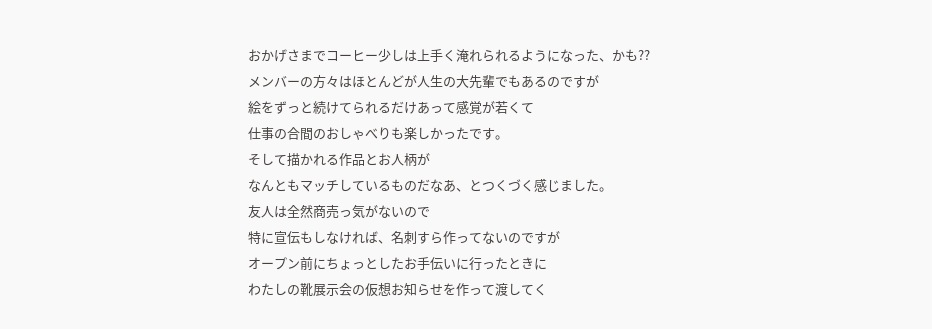おかげさまでコーヒー少しは上手く淹れられるようになった、かも??
メンバーの方々はほとんどが人生の大先輩でもあるのですが
絵をずっと続けてられるだけあって感覚が若くて
仕事の合間のおしゃべりも楽しかったです。
そして描かれる作品とお人柄が
なんともマッチしているものだなあ、とつくづく感じました。
友人は全然商売っ気がないので
特に宣伝もしなければ、名刺すら作ってないのですが
オープン前にちょっとしたお手伝いに行ったときに
わたしの靴展示会の仮想お知らせを作って渡してく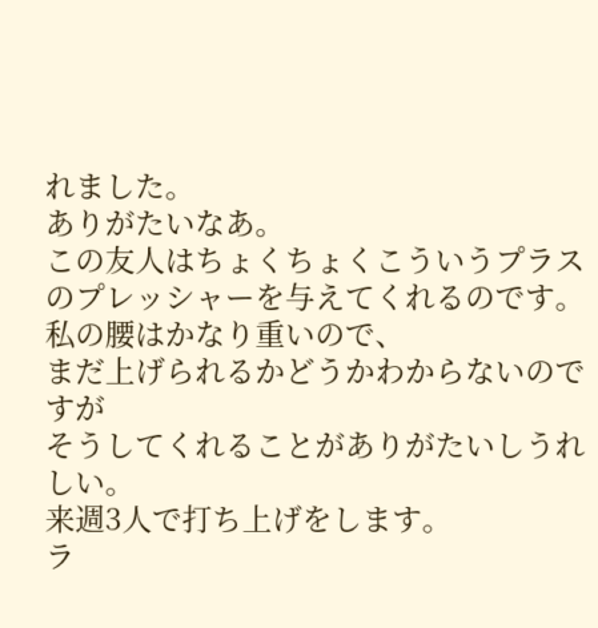れました。
ありがたいなあ。
この友人はちょくちょくこういうプラスのプレッシャーを与えてくれるのです。
私の腰はかなり重いので、
まだ上げられるかどうかわからないのですが
そうしてくれることがありがたいしうれしい。
来週3人で打ち上げをします。
ラ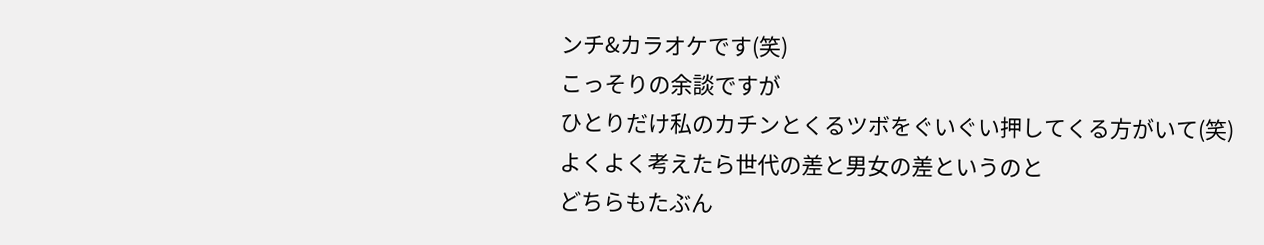ンチ&カラオケです(笑)
こっそりの余談ですが
ひとりだけ私のカチンとくるツボをぐいぐい押してくる方がいて(笑)
よくよく考えたら世代の差と男女の差というのと
どちらもたぶん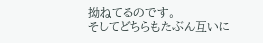拗ねてるのです。
そしてどちらもたぶん互いに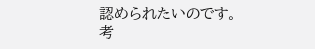認められたいのです。
考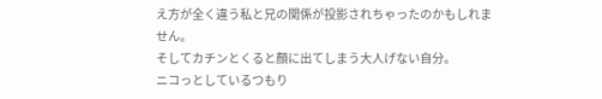え方が全く違う私と兄の関係が投影されちゃったのかもしれません。
そしてカチンとくると顏に出てしまう大人げない自分。
ニコっとしているつもり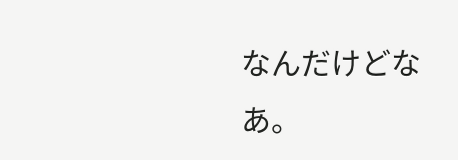なんだけどなあ。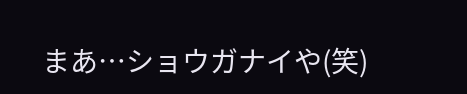まあ…ショウガナイや(笑)